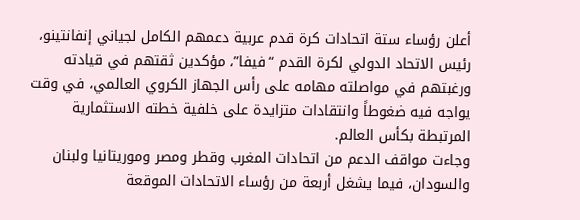أعلن رؤساء ستة اتحادات كرة قدم عربية دعمهم الكامل لجياني إنفانتينو، رئيس الاتحاد الدولي لكرة القدم “فيفا”، مؤكدين ثقتهم في قيادته ورغبتهم في مواصلته مهامه على رأس الجهاز الكروي العالمي، في وقت يواجه فيه ضغوطاً وانتقادات متزايدة على خلفية خطته الاستثمارية المرتبطة بكأس العالم.
وجاءت مواقف الدعم من اتحادات المغرب وقطر ومصر وموريتانيا ولبنان والسودان، فيما يشغل أربعة من رؤساء الاتحادات الموقعة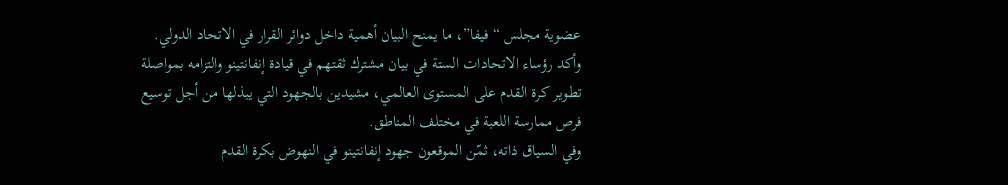عضوية مجلس “فيفا”، ما يمنح البيان أهمية داخل دوائر القرار في الاتحاد الدولي.
وأكد رؤساء الاتحادات الستة في بيان مشترك ثقتهم في قيادة إنفانتينو والتزامه بمواصلة تطوير كرة القدم على المستوى العالمي، مشيدين بالجهود التي يبذلها من أجل توسيع فرص ممارسة اللعبة في مختلف المناطق.
وفي السياق ذاته، ثمّن الموقعون جهود إنفانتينو في النهوض بكرة القدم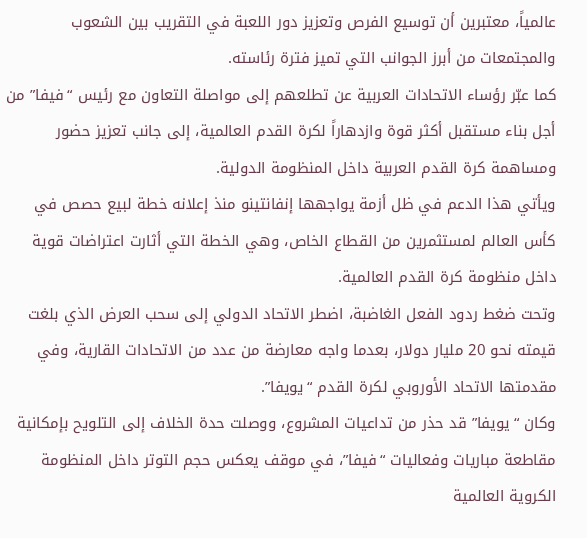عالمياً، معتبرين أن توسيع الفرص وتعزيز دور اللعبة في التقريب بين الشعوب والمجتمعات من أبرز الجوانب التي تميز فترة رئاسته.
كما عبّر رؤساء الاتحادات العربية عن تطلعهم إلى مواصلة التعاون مع رئيس “فيفا” من أجل بناء مستقبل أكثر قوة وازدهاراً لكرة القدم العالمية، إلى جانب تعزيز حضور ومساهمة كرة القدم العربية داخل المنظومة الدولية.
ويأتي هذا الدعم في ظل أزمة يواجهها إنفانتينو منذ إعلانه خطة لبيع حصص في كأس العالم لمستثمرين من القطاع الخاص، وهي الخطة التي أثارت اعتراضات قوية داخل منظومة كرة القدم العالمية.
وتحت ضغط ردود الفعل الغاضبة، اضطر الاتحاد الدولي إلى سحب العرض الذي بلغت قيمته نحو 20 مليار دولار، بعدما واجه معارضة من عدد من الاتحادات القارية، وفي مقدمتها الاتحاد الأوروبي لكرة القدم “يويفا”.
وكان “يويفا” قد حذر من تداعيات المشروع، ووصلت حدة الخلاف إلى التلويح بإمكانية مقاطعة مباريات وفعاليات “فيفا”، في موقف يعكس حجم التوتر داخل المنظومة الكروية العالمية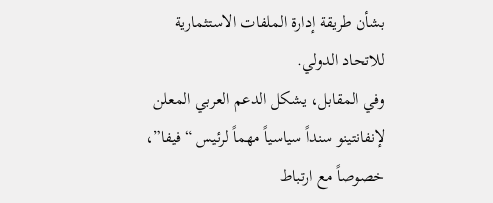بشأن طريقة إدارة الملفات الاستثمارية للاتحاد الدولي.
وفي المقابل، يشكل الدعم العربي المعلن لإنفانتينو سنداً سياسياً مهماً لرئيس “فيفا”، خصوصاً مع ارتباط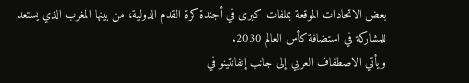بعض الاتحادات الموقعة بملفات كبرى في أجندة كرة القدم الدولية، من بينها المغرب الذي يستعد للمشاركة في استضافة كأس العالم 2030.
ويأتي الاصطفاف العربي إلى جانب إنفانتينو في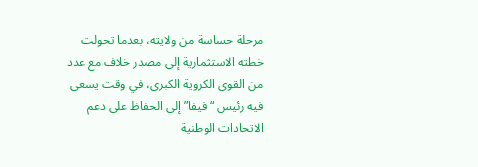مرحلة حساسة من ولايته، بعدما تحولت خطته الاستثمارية إلى مصدر خلاف مع عدد من القوى الكروية الكبرى، في وقت يسعى فيه رئيس “فيفا” إلى الحفاظ على دعم الاتحادات الوطنية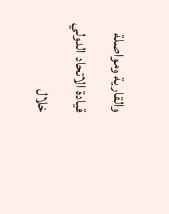والقارية ومواصلة قيادة الاتحاد الدولي خلال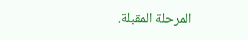المرحلة المقبلة.